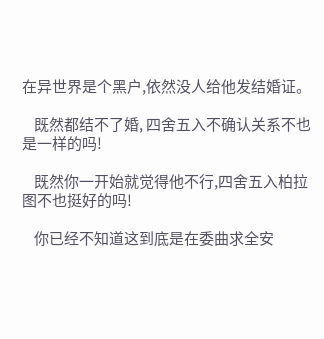在异世界是个黑户,依然没人给他发结婚证。

    既然都结不了婚, 四舍五入不确认关系不也是一样的吗!

    既然你一开始就觉得他不行,四舍五入柏拉图不也挺好的吗!

    你已经不知道这到底是在委曲求全安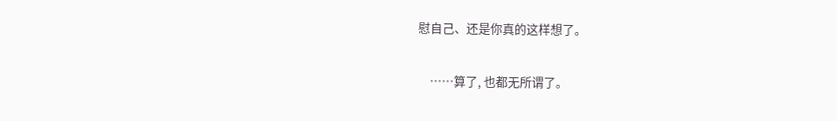慰自己、还是你真的这样想了。

    ……算了, 也都无所谓了。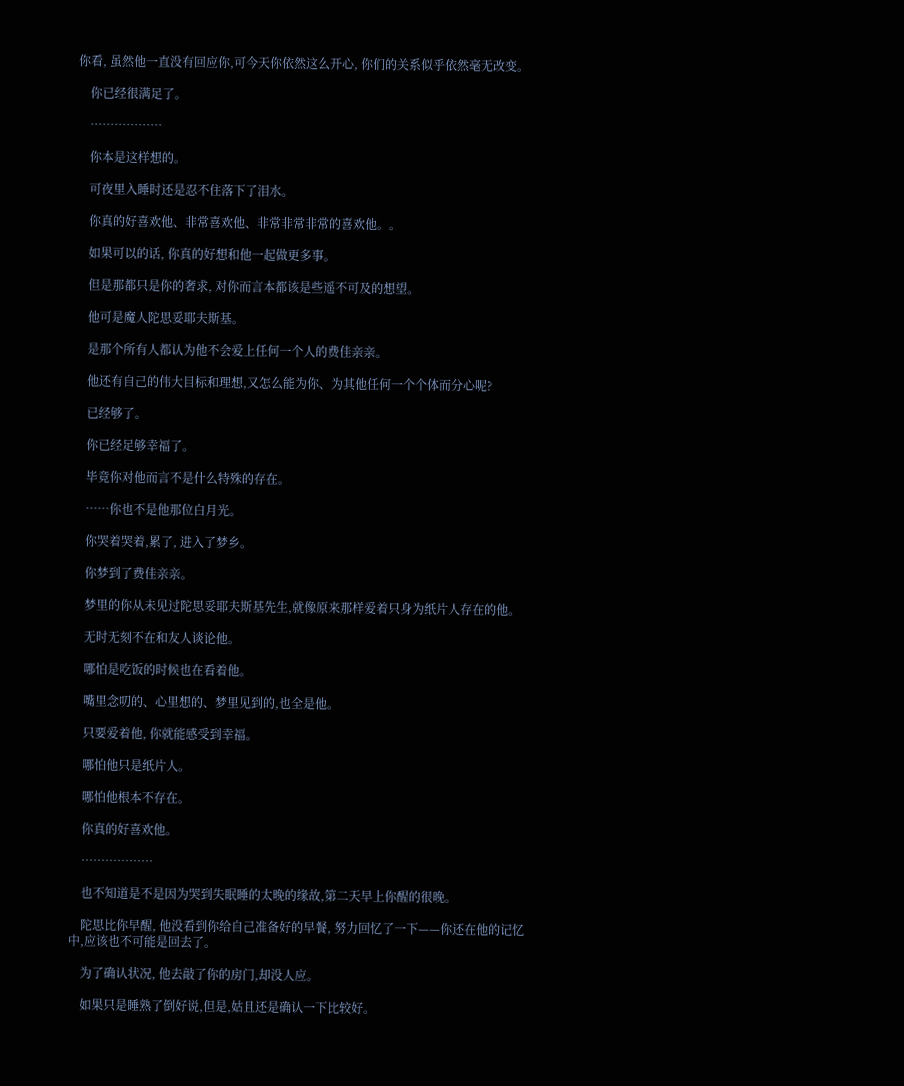你看, 虽然他一直没有回应你,可今天你依然这么开心, 你们的关系似乎依然毫无改变。

    你已经很满足了。

    ………………

    你本是这样想的。

    可夜里入睡时还是忍不住落下了泪水。

    你真的好喜欢他、非常喜欢他、非常非常非常的喜欢他。。

    如果可以的话, 你真的好想和他一起做更多事。

    但是那都只是你的奢求, 对你而言本都该是些遥不可及的想望。

    他可是魔人陀思妥耶夫斯基。

    是那个所有人都认为他不会爱上任何一个人的费佳亲亲。

    他还有自己的伟大目标和理想,又怎么能为你、为其他任何一个个体而分心呢?

    已经够了。

    你已经足够幸福了。

    毕竟你对他而言不是什么特殊的存在。

    ……你也不是他那位白月光。

    你哭着哭着,累了, 进入了梦乡。

    你梦到了费佳亲亲。

    梦里的你从未见过陀思妥耶夫斯基先生,就像原来那样爱着只身为纸片人存在的他。

    无时无刻不在和友人谈论他。

    哪怕是吃饭的时候也在看着他。

    嘴里念叨的、心里想的、梦里见到的,也全是他。

    只要爱着他, 你就能感受到幸福。

    哪怕他只是纸片人。

    哪怕他根本不存在。

    你真的好喜欢他。

    ………………

    也不知道是不是因为哭到失眠睡的太晚的缘故,第二天早上你醒的很晚。

    陀思比你早醒, 他没看到你给自己准备好的早餐, 努力回忆了一下——你还在他的记忆中,应该也不可能是回去了。

    为了确认状况, 他去敲了你的房门,却没人应。

    如果只是睡熟了倒好说,但是,姑且还是确认一下比较好。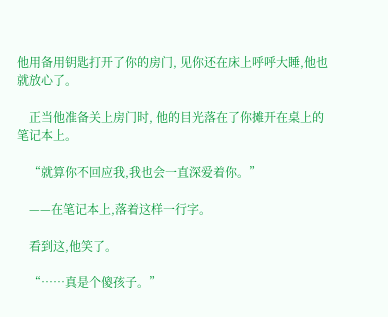他用备用钥匙打开了你的房门, 见你还在床上呼呼大睡,他也就放心了。

    正当他准备关上房门时, 他的目光落在了你摊开在桌上的笔记本上。

    “就算你不回应我,我也会一直深爱着你。”

    ——在笔记本上,落着这样一行字。

    看到这,他笑了。

    “……真是个傻孩子。”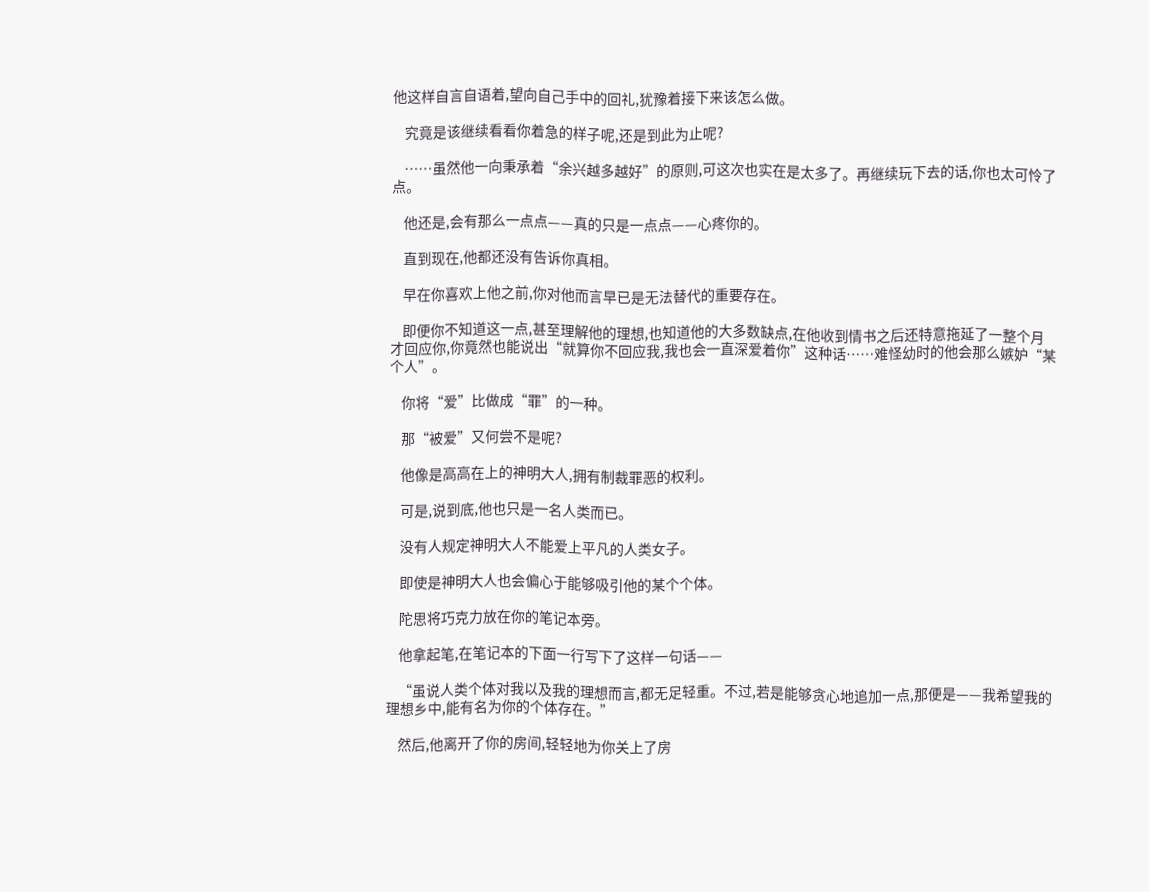他这样自言自语着,望向自己手中的回礼,犹豫着接下来该怎么做。

    究竟是该继续看看你着急的样子呢,还是到此为止呢?

    ……虽然他一向秉承着“余兴越多越好”的原则,可这次也实在是太多了。再继续玩下去的话,你也太可怜了点。

    他还是,会有那么一点点——真的只是一点点——心疼你的。

    直到现在,他都还没有告诉你真相。

    早在你喜欢上他之前,你对他而言早已是无法替代的重要存在。

    即便你不知道这一点,甚至理解他的理想,也知道他的大多数缺点,在他收到情书之后还特意拖延了一整个月才回应你,你竟然也能说出“就算你不回应我,我也会一直深爱着你”这种话……难怪幼时的他会那么嫉妒“某个人”。

    你将“爱”比做成“罪”的一种。

    那“被爱”又何尝不是呢?

    他像是高高在上的神明大人,拥有制裁罪恶的权利。

    可是,说到底,他也只是一名人类而已。

    没有人规定神明大人不能爱上平凡的人类女子。

    即使是神明大人也会偏心于能够吸引他的某个个体。

    陀思将巧克力放在你的笔记本旁。

    他拿起笔,在笔记本的下面一行写下了这样一句话——

    “虽说人类个体对我以及我的理想而言,都无足轻重。不过,若是能够贪心地追加一点,那便是——我希望我的理想乡中,能有名为你的个体存在。”

    然后,他离开了你的房间,轻轻地为你关上了房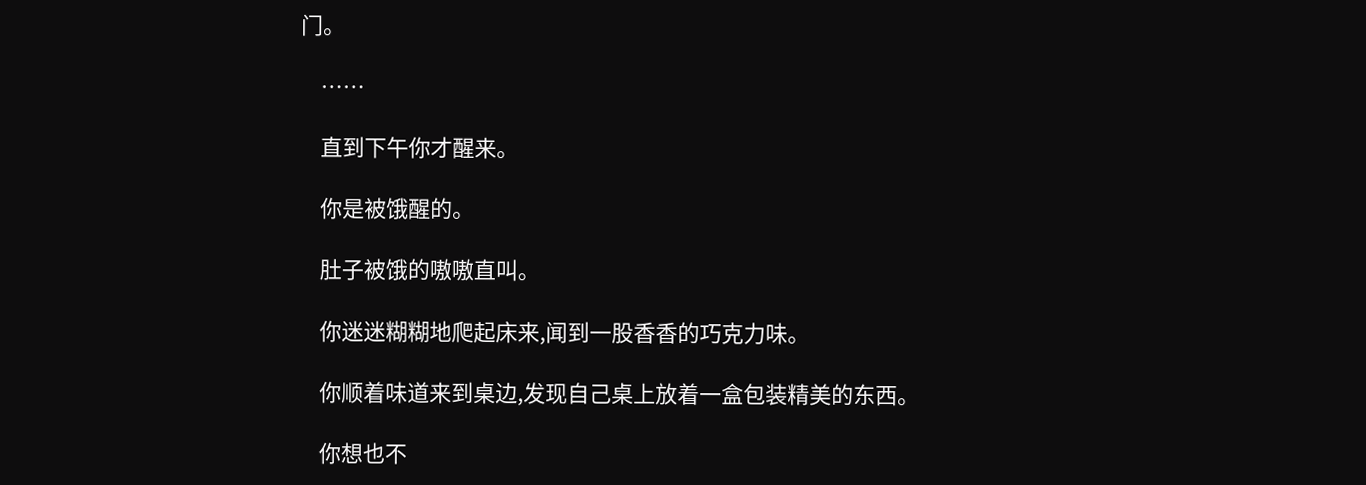门。

    ……

    直到下午你才醒来。

    你是被饿醒的。

    肚子被饿的嗷嗷直叫。

    你迷迷糊糊地爬起床来,闻到一股香香的巧克力味。

    你顺着味道来到桌边,发现自己桌上放着一盒包装精美的东西。

    你想也不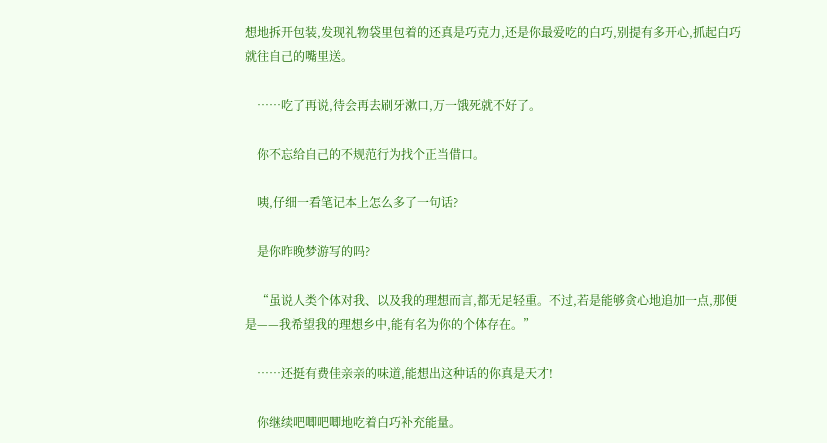想地拆开包装,发现礼物袋里包着的还真是巧克力,还是你最爱吃的白巧,别提有多开心,抓起白巧就往自己的嘴里送。

    ……吃了再说,待会再去刷牙漱口,万一饿死就不好了。

    你不忘给自己的不规范行为找个正当借口。

    咦,仔细一看笔记本上怎么多了一句话?

    是你昨晚梦游写的吗?

    “虽说人类个体对我、以及我的理想而言,都无足轻重。不过,若是能够贪心地追加一点,那便是——我希望我的理想乡中,能有名为你的个体存在。”

    ……还挺有费佳亲亲的味道,能想出这种话的你真是天才!

    你继续吧唧吧唧地吃着白巧补充能量。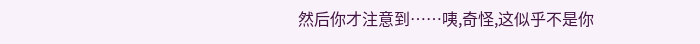然后你才注意到……咦,奇怪,这似乎不是你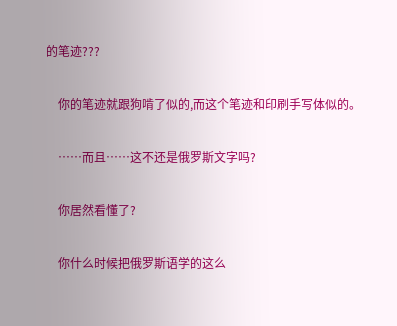的笔迹???

    你的笔迹就跟狗啃了似的,而这个笔迹和印刷手写体似的。

    ……而且……这不还是俄罗斯文字吗?

    你居然看懂了?

    你什么时候把俄罗斯语学的这么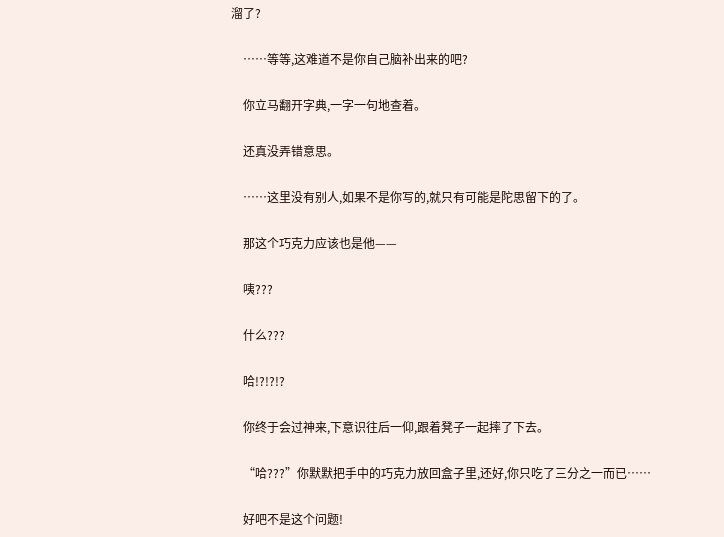溜了?

    ……等等,这难道不是你自己脑补出来的吧?

    你立马翻开字典,一字一句地查着。

    还真没弄错意思。

    ……这里没有别人,如果不是你写的,就只有可能是陀思留下的了。

    那这个巧克力应该也是他——

    咦???

    什么???

    哈!?!?!?

    你终于会过神来,下意识往后一仰,跟着凳子一起摔了下去。

    “哈???”你默默把手中的巧克力放回盒子里,还好,你只吃了三分之一而已……

    好吧不是这个问题!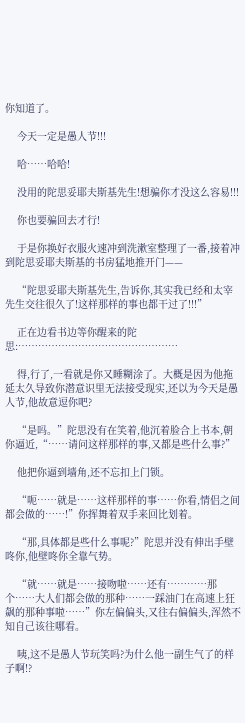你知道了。

    今天一定是愚人节!!!

    哈……哈哈!

    没用的陀思妥耶夫斯基先生!想骗你才没这么容易!!!

    你也要骗回去才行!

    于是你换好衣服火速冲到洗漱室整理了一番,接着冲到陀思妥耶夫斯基的书房猛地推开门——

    “陀思妥耶夫斯基先生,告诉你,其实我已经和太宰先生交往很久了!这样那样的事也都干过了!!!”

    正在边看书边等你醒来的陀思:…………………………………………

    得,行了,一看就是你又睡糊涂了。大概是因为他拖延太久导致你潜意识里无法接受现实,还以为今天是愚人节,他故意逗你吧?

    “是吗。”陀思没有在笑着,他沉着脸合上书本,朝你逼近,“……请问这样那样的事,又都是些什么事?”

    他把你逼到墙角,还不忘扣上门锁。

    “呃……就是……这样那样的事……你看,情侣之间都会做的……!”你挥舞着双手来回比划着。

    “那,具体都是些什么事呢?”陀思并没有伸出手壁咚你,他壁咚你全靠气势。

    “就……就是……接吻啦……还有…………那个……大人们都会做的那种……一踩油门在高速上狂飙的那种事啦……”你左偏偏头,又往右偏偏头,浑然不知自己该往哪看。

    咦,这不是愚人节玩笑吗?为什么他一副生气了的样子啊!?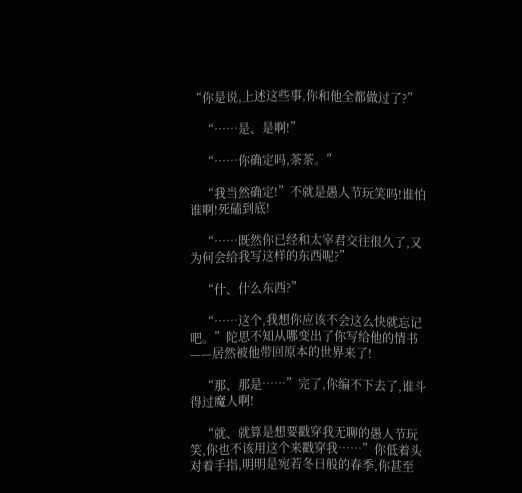“你是说,上述这些事,你和他全都做过了?”

    “……是、是啊!”

    “……你确定吗,茶茶。”

    “我当然确定!”不就是愚人节玩笑吗!谁怕谁啊!死磕到底!

    “……既然你已经和太宰君交往很久了,又为何会给我写这样的东西呢?”

    “什、什么东西?”

    “……这个,我想你应该不会这么快就忘记吧。”陀思不知从哪变出了你写给他的情书——居然被他带回原本的世界来了!

    “那、那是……”完了,你编不下去了,谁斗得过魔人啊!

    “就、就算是想要戳穿我无聊的愚人节玩笑,你也不该用这个来戳穿我……”你低着头对着手指,明明是宛若冬日般的春季,你甚至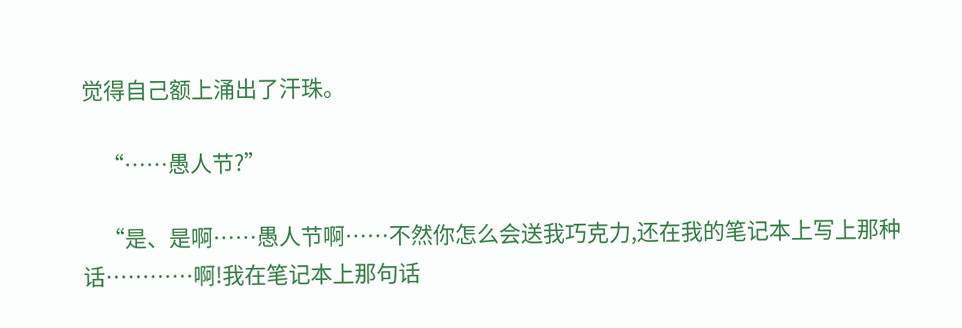觉得自己额上涌出了汗珠。

    “……愚人节?”

    “是、是啊……愚人节啊……不然你怎么会送我巧克力,还在我的笔记本上写上那种话…………啊!我在笔记本上那句话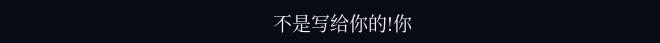不是写给你的!你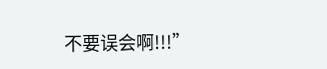不要误会啊!!!”